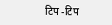टिप -टिप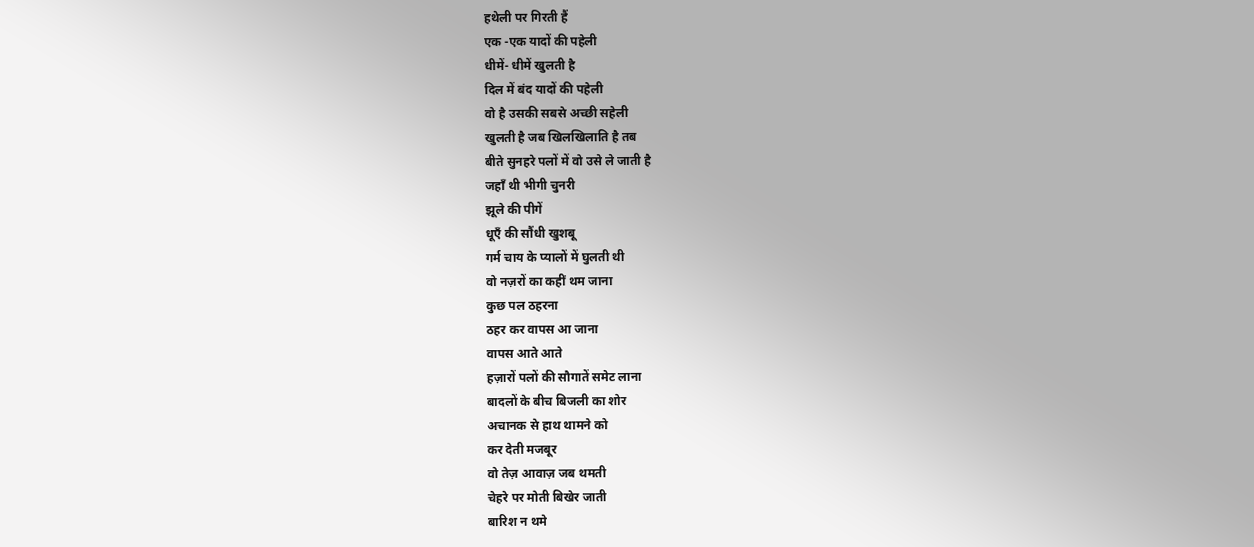हथेली पर गिरती हैं
एक -एक यादों की पहेली
धीमें- धीमें खुलती है
दिल में बंद यादों की पहेली
वो है उसकी सबसे अच्छी सहेली
खुलती है जब खिलखिलाति है तब
बीते सुनहरे पलों में वो उसे ले जाती है
जहाँ थी भीगी चुनरी
झूले की पीगें
धूएँ की सौंधी खुशबू
गर्म चाय के प्यालों में घुलती थी
वो नज़रों का कहीं थम जाना
कुछ पल ठहरना
ठहर कर वापस आ जाना
वापस आते आते
हज़ारों पलों की सौगातें समेट लाना
बादलों के बीच बिजली का शोर
अचानक से हाथ थामने को
कर देती मजबूर
वो तेज़ आवाज़ जब थमती
चेहरे पर मोती बिखेर जाती
बारिश न थमे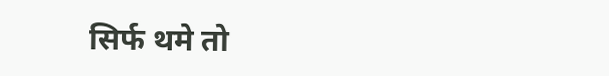सिर्फ थमे तो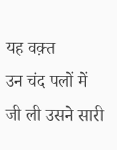यह वक़्त
उन चंद पलों में
जी ली उसने सारी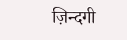ज़िन्दगी